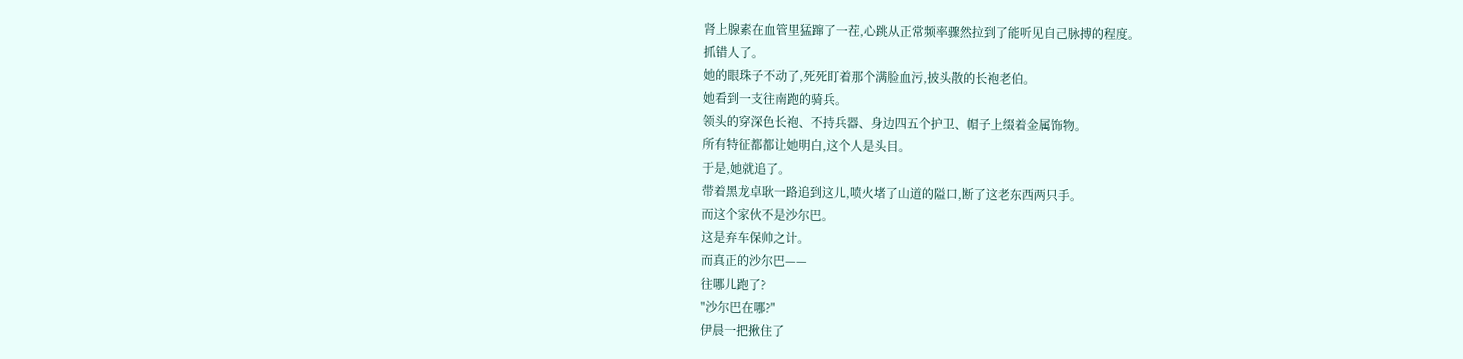肾上腺素在血管里猛蹿了一茬,心跳从正常频率骤然拉到了能听见自己脉搏的程度。
抓错人了。
她的眼珠子不动了,死死盯着那个满脸血污,披头散的长袍老伯。
她看到一支往南跑的骑兵。
领头的穿深色长袍、不持兵器、身边四五个护卫、帽子上缀着金属饰物。
所有特征都都让她明白,这个人是头目。
于是,她就追了。
带着黑龙卓耿一路追到这儿,喷火堵了山道的隘口,断了这老东西两只手。
而这个家伙不是沙尔巴。
这是弃车保帅之计。
而真正的沙尔巴——
往哪儿跑了?
"沙尔巴在哪?"
伊晨一把揪住了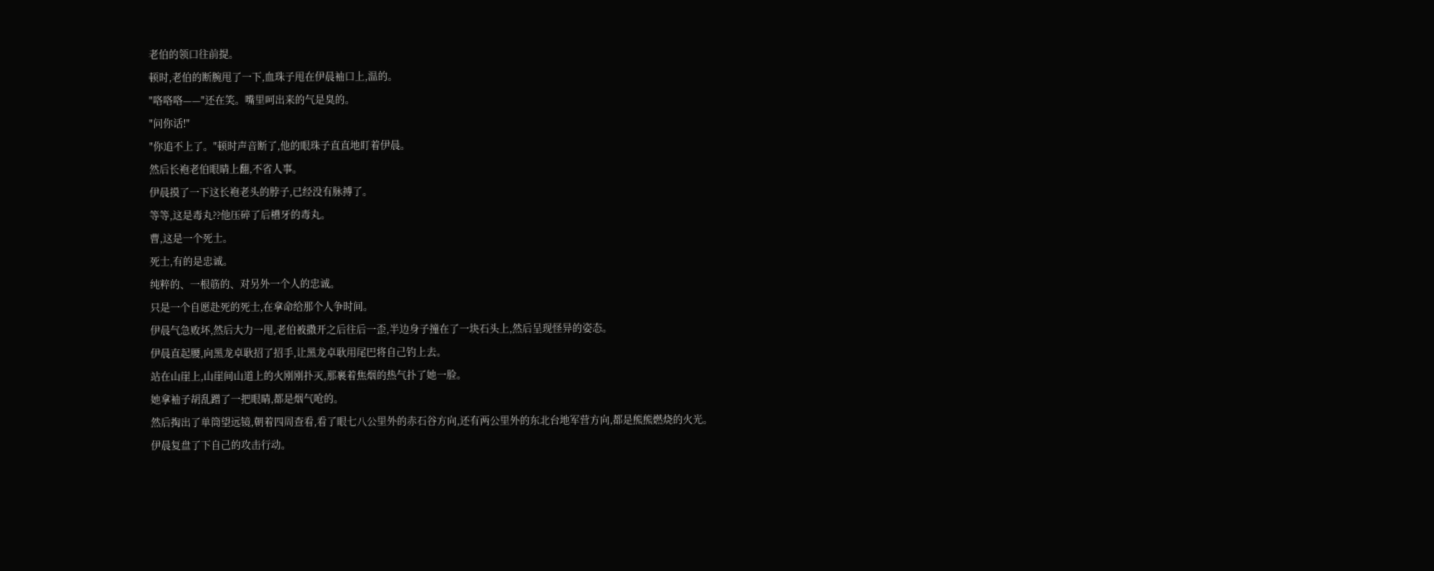老伯的领口往前提。
顿时,老伯的断腕甩了一下,血珠子甩在伊晨袖口上,温的。
"咯咯咯——"还在笑。嘴里呵出来的气是臭的。
"问你话!"
"你追不上了。"顿时声音断了,他的眼珠子直直地盯着伊晨。
然后长袍老伯眼睛上翻,不省人事。
伊晨摸了一下这长袍老头的脖子,已经没有脉搏了。
等等,这是毒丸??他压碎了后槽牙的毒丸。
曹,这是一个死士。
死士,有的是忠诚。
纯粹的、一根筋的、对另外一个人的忠诚。
只是一个自愿赴死的死士,在拿命给那个人争时间。
伊晨气急败坏,然后大力一甩,老伯被撒开之后往后一歪,半边身子撞在了一块石头上,然后呈现怪异的姿态。
伊晨直起腰,向黑龙卓耿招了招手,让黑龙卓耿用尾巴将自己钓上去。
站在山崖上,山崖间山道上的火刚刚扑灭,那裹着焦烟的热气扑了她一脸。
她拿袖子胡乱蹭了一把眼睛,都是烟气呛的。
然后掏出了单筒望远镜,朝着四周查看,看了眼七八公里外的赤石谷方向,还有两公里外的东北台地军营方向,都是熊熊燃烧的火光。
伊晨复盘了下自己的攻击行动。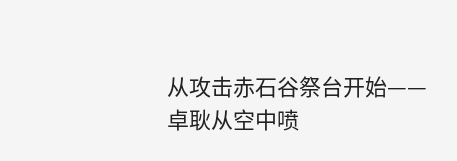从攻击赤石谷祭台开始——卓耿从空中喷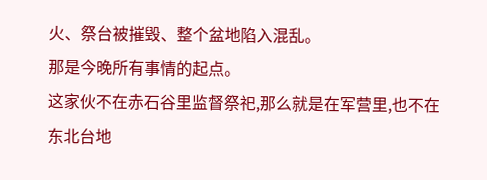火、祭台被摧毁、整个盆地陷入混乱。
那是今晚所有事情的起点。
这家伙不在赤石谷里监督祭祀,那么就是在军营里,也不在东北台地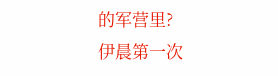的军营里?
伊晨第一次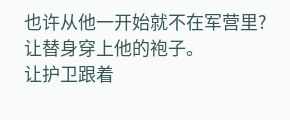也许从他一开始就不在军营里?
让替身穿上他的袍子。
让护卫跟着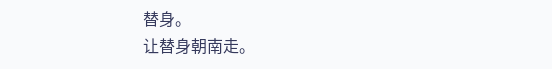替身。
让替身朝南走。